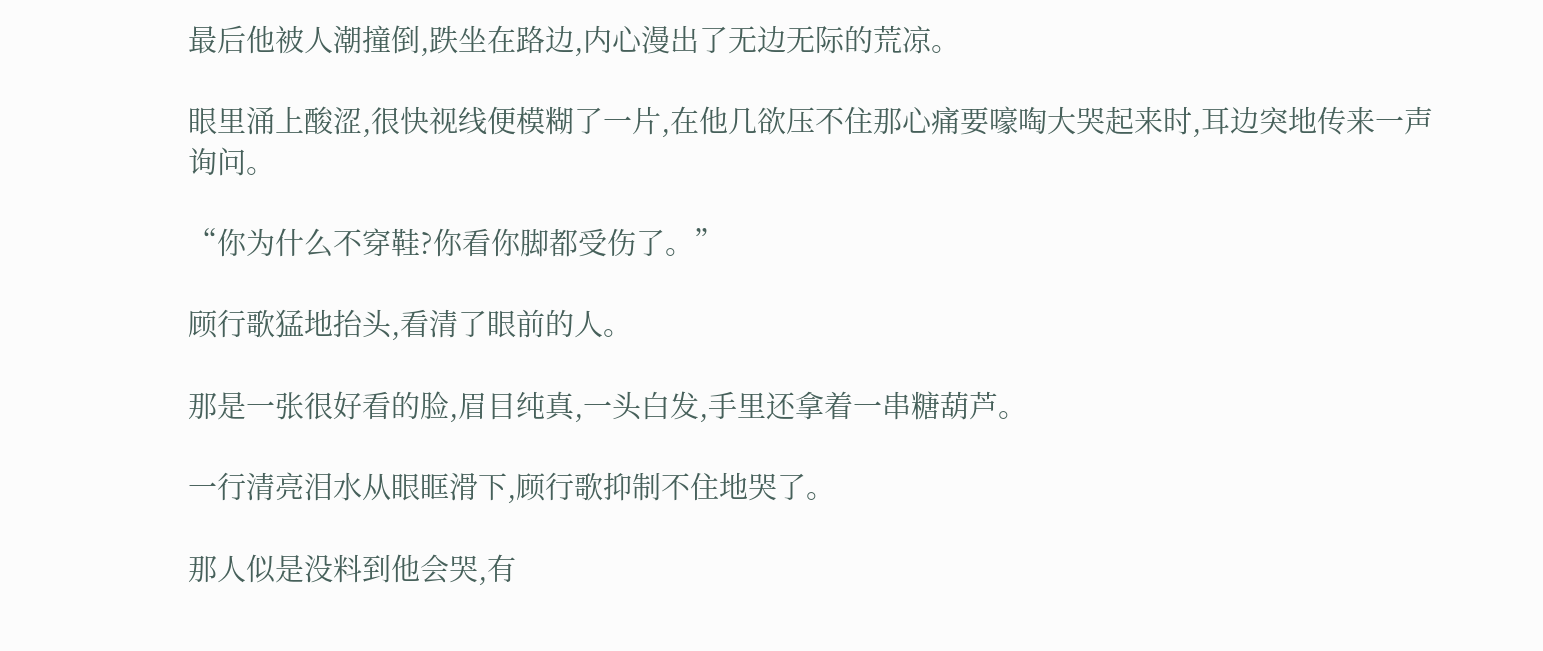最后他被人潮撞倒,跌坐在路边,内心漫出了无边无际的荒凉。

眼里涌上酸涩,很快视线便模糊了一片,在他几欲压不住那心痛要嚎啕大哭起来时,耳边突地传来一声询问。

“你为什么不穿鞋?你看你脚都受伤了。”

顾行歌猛地抬头,看清了眼前的人。

那是一张很好看的脸,眉目纯真,一头白发,手里还拿着一串糖葫芦。

一行清亮泪水从眼眶滑下,顾行歌抑制不住地哭了。

那人似是没料到他会哭,有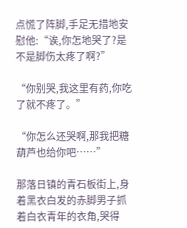点慌了阵脚,手足无措地安慰他:“诶,你怎地哭了?是不是脚伤太疼了啊?”

“你别哭,我这里有药,你吃了就不疼了。”

“你怎么还哭啊,那我把糖葫芦也给你吧……”

那落日镇的青石板街上,身着黑衣白发的赤脚男子抓着白衣青年的衣角,哭得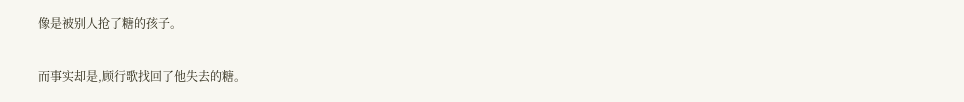像是被别人抢了糖的孩子。

而事实却是,顾行歌找回了他失去的糖。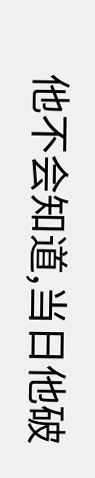他不会知道,当日他破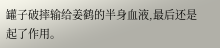罐子破摔输给姜鹤的半身血液,最后还是起了作用。